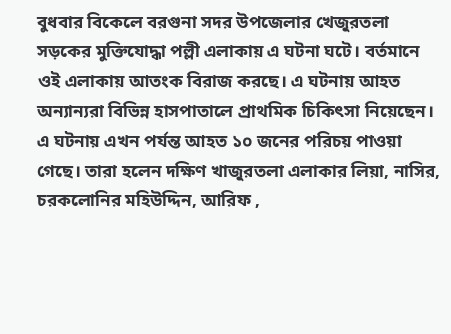বুধবার বিকেলে বরগুনা সদর উপজেলার খেজুরতলা সড়কের মুক্তিযোদ্ধা পল্লী এলাকায় এ ঘটনা ঘটে। বর্তমানে ওই এলাকায় আতংক বিরাজ করছে। এ ঘটনায় আহত অন্যান্যরা বিভিন্ন হাসপাতালে প্রাথমিক চিকিৎসা নিয়েছেন।
এ ঘটনায় এখন পর্যন্ত আহত ১০ জনের পরিচয় পাওয়া গেছে। তারা হলেন দক্ষিণ খাজুরতলা এলাকার লিয়া, নাসির, চরকলোনির মহিউদ্দিন, আরিফ ,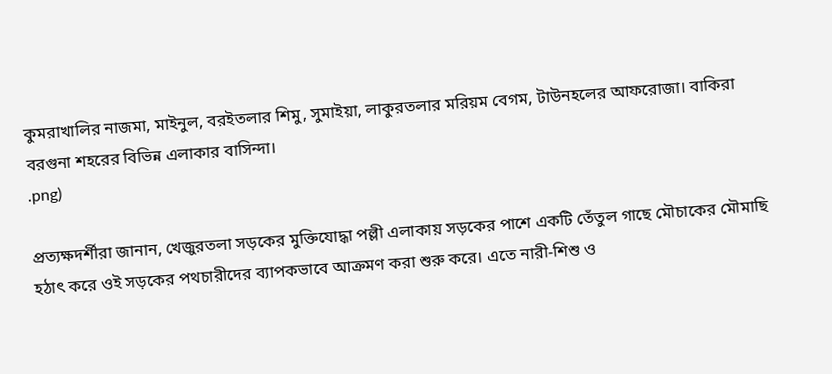কুমরাখালির নাজমা, মাইনুল, বরইতলার শিমু, সুমাইয়া, লাকুরতলার মরিয়ম বেগম, টাউনহলের আফরোজা। বাকিরা বরগুনা শহরের বিভিন্ন এলাকার বাসিন্দা।
.png)

প্রত্যক্ষদর্শীরা জানান, খেজুরতলা সড়কের মুক্তিযোদ্ধা পল্লী এলাকায় সড়কের পাশে একটি তেঁতুল গাছে মৌচাকের মৌমাছি হঠাৎ করে ওই সড়কের পথচারীদের ব্যাপকভাবে আক্রমণ করা শুরু করে। এতে নারী-শিশু ও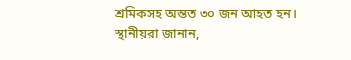শ্রমিকসহ অন্তত ৩০ জন আহত হন।
স্থানীয়রা জানান,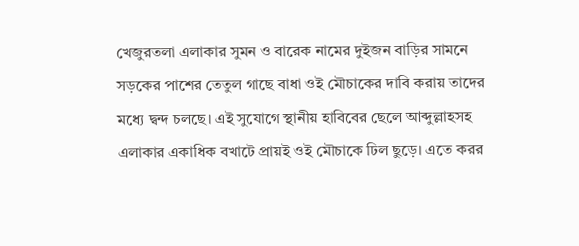খেজুরতলা এলাকার সুমন ও বারেক নামের দুইজন বাড়ির সামনে সড়কের পাশের তেতুল গাছে বাধা ওই মৌচাকের দাবি করায় তাদের মধ্যে দ্বন্দ চলছে। এই সুযোগে স্থানীয় হাবিবের ছেলে আব্দুল্লাহসহ এলাকার একাধিক বখাটে প্রায়ই ওই মৌচাকে ঢিল ছুড়ে। এতে করর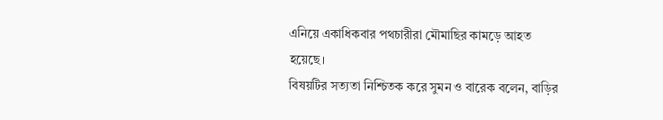এনিয়ে একাধিকবার পথচারীরা মৌমাছির কামড়ে আহত হয়েছে।
বিষয়টির সত্যতা নিশ্চিতক করে সুমন ও বারেক বলেন, বাড়ির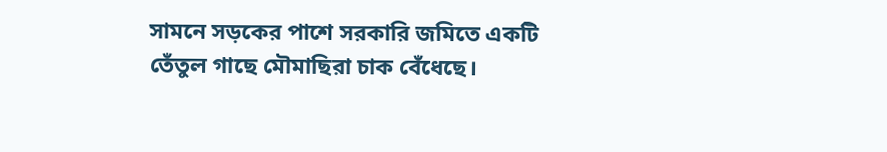সামনে সড়কের পাশে সরকারি জমিতে একটি তেঁতুল গাছে মৌমাছিরা চাক বেঁধেছে।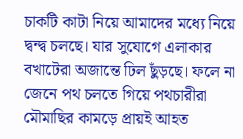চাকটি কাটা নিয়ে আমাদের মধ্যে নিয়ে দ্বন্দ্ব চলছে। যার সুযোগে এলাকার বখাটেরা অজান্তে ঢিল ছুঁড়ছে। ফলে না জেনে পথ চলতে গিয়ে পথচারীরা মৌমাছির কামড়ে প্রায়ই আহত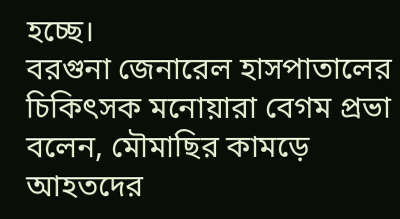হচ্ছে।
বরগুনা জেনারেল হাসপাতালের চিকিৎসক মনোয়ারা বেগম প্রভা বলেন, মৌমাছির কামড়ে আহতদের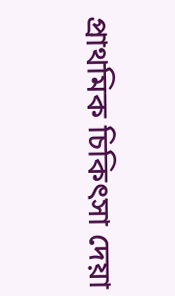প্রাথমিক চিকিৎসা দেয়া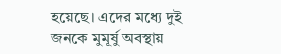হয়েছে। এদের মধ্যে দুই জনকে মুমূর্ষু অবস্থায়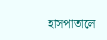হাসপাতালে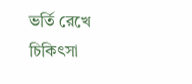ভর্তি রেখে চিকিৎসা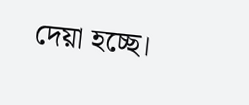দেয়া হচ্ছে।